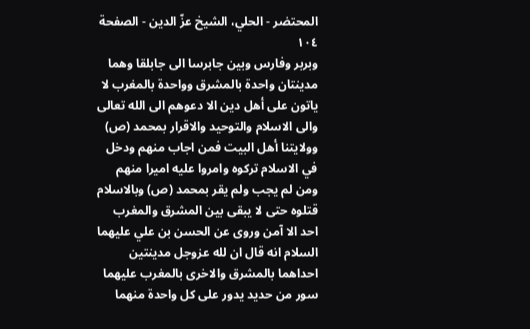المحتضر - الحلي، الشيخ عزّ الدين - الصفحة ١٠٤
وبربر وفارس وبين جابرسا الى جابلقا وهما مدينتان واحدة بالمشرق وواحدة بالمغرب لا ياتون على أهل دين الا دعوهم الى الله تعالى والى الاسلام والتوحيد والاقرار بمحمد (ص) وولايتنا أهل البيت فمن اجاب منهم ودخل في الاسلام تركوه وامروا عليه اميرا منهم ومن لم يجب ولم يقر بمحمد (ص) وبالاسلام قتلوه حتى لا يبقى بين المشرق والمغرب احد الا آمن وروى عن الحسن بن علي عليهما السلام انه قال ان لله عزوجل مدينتين احداهما بالمشرق والاخرى بالمغرب عليهما سور من حديد يدور على كل واحدة منهما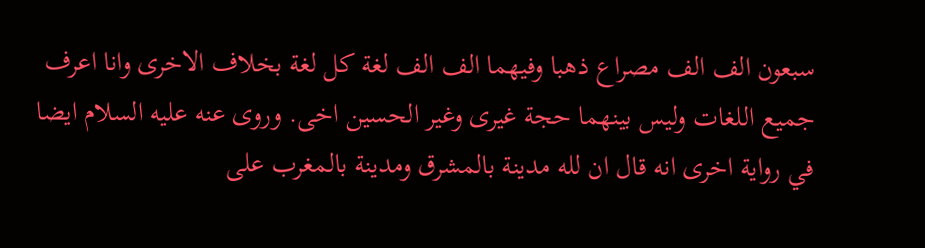سبعون الف الف مصراع ذهبا وفيهما الف الف لغة كل لغة بخلاف الاخرى وانا اعرف جميع اللغات وليس بينهما حجة غيرى وغير الحسين اخى. وروى عنه عليه السلام ايضا في رواية اخرى انه قال ان لله مدينة بالمشرق ومدينة بالمغرب على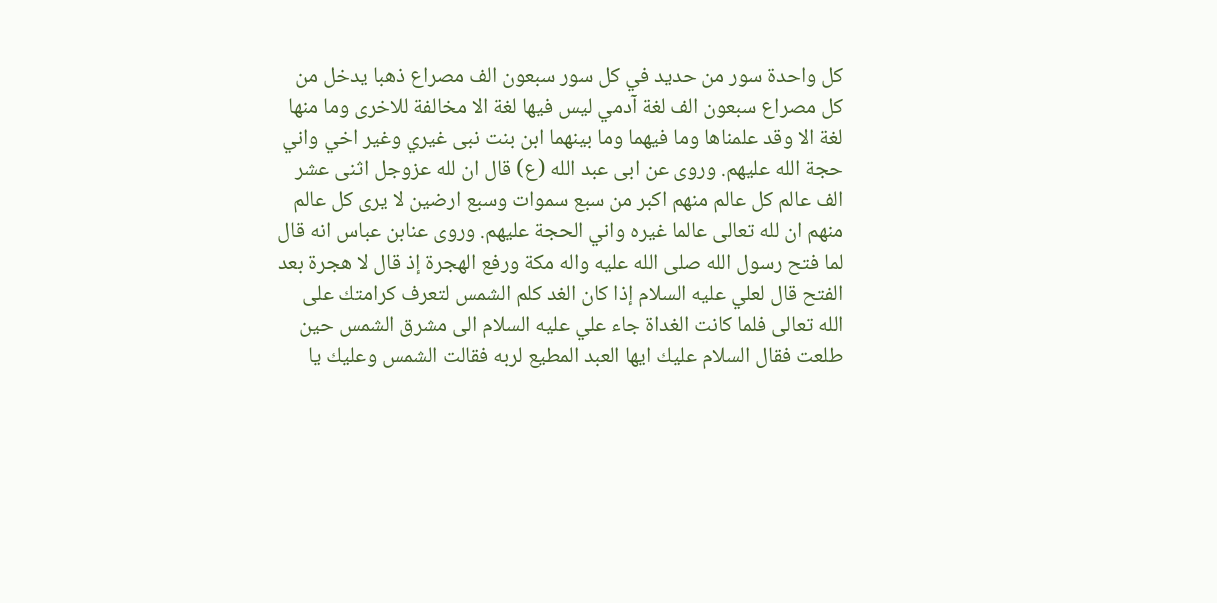كل واحدة سور من حديد في كل سور سبعون الف مصراع ذهبا يدخل من كل مصراع سبعون الف لغة آدمي ليس فيها لغة الا مخالفة للاخرى وما منها لغة الا وقد علمناها وما فيهما وما بينهما ابن بنت نبى غيري وغير اخي واني حجة الله عليهم. وروى عن ابى عبد الله (ع) قال ان لله عزوجل اثنى عشر الف عالم كل عالم منهم اكبر من سبع سموات وسبع ارضين لا يرى كل عالم منهم ان لله تعالى عالما غيره واني الحجة عليهم. وروى عنابن عباس انه قال لما فتح رسول الله صلى الله عليه واله مكة ورفع الهجرة إذ قال لا هجرة بعد الفتح قال لعلي عليه السلام إذا كان الغد كلم الشمس لتعرف كرامتك على الله تعالى فلما كانت الغداة جاء علي عليه السلام الى مشرق الشمس حين طلعت فقال السلام عليك ايها العبد المطيع لربه فقالت الشمس وعليك يا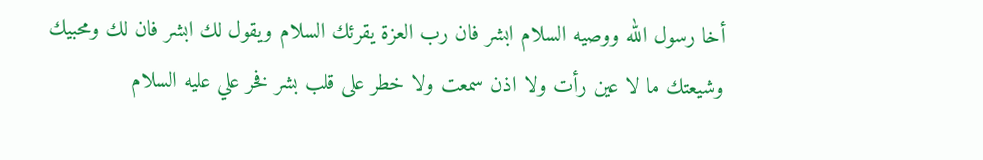أخا رسول الله ووصيه السلام ابشر فان رب العزة يقرئك السلام ويقول لك ابشر فان لك ومحبيك وشيعتك ما لا عين رأت ولا اذن سمعت ولا خطر على قلب بشر فخر علي عليه السلام